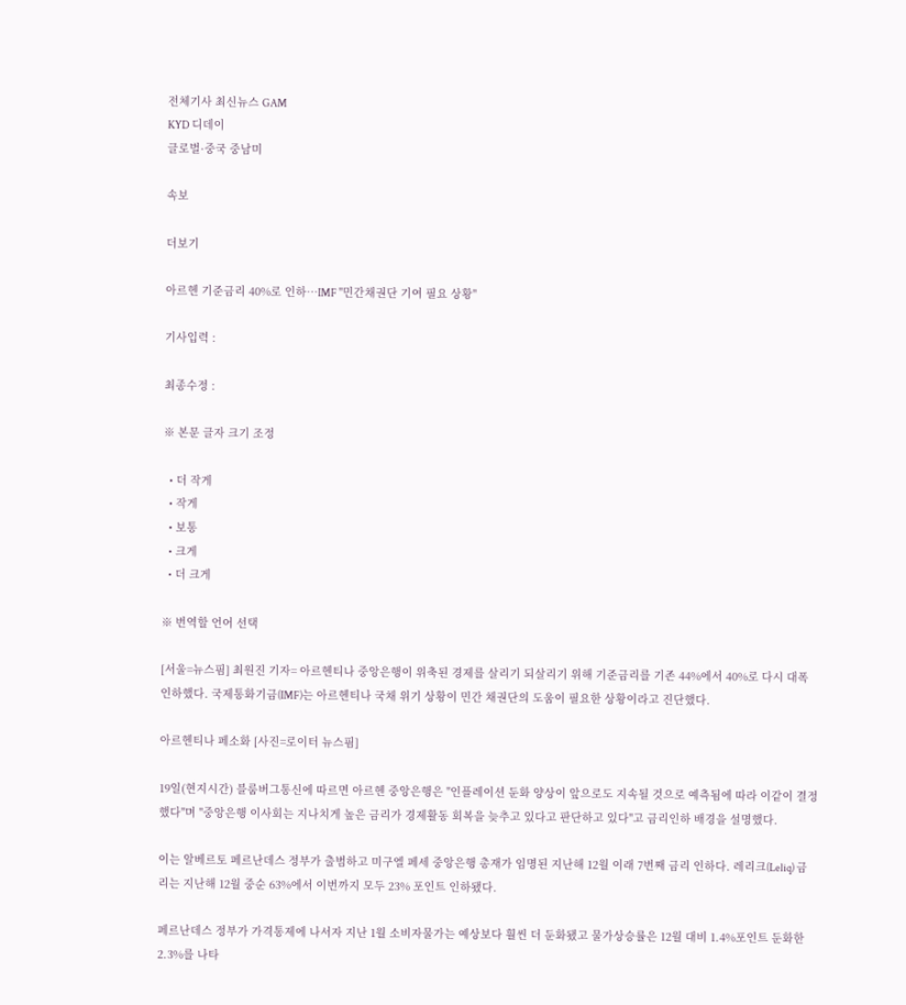전체기사 최신뉴스 GAM
KYD 디데이
글로벌·중국 중남미

속보

더보기

아르헨 기준금리 40%로 인하…IMF "민간채권단 기여 필요 상황"

기사입력 :

최종수정 :

※ 본문 글자 크기 조정

  • 더 작게
  • 작게
  • 보통
  • 크게
  • 더 크게

※ 번역할 언어 선택

[서울=뉴스핌] 최원진 기자= 아르헨티나 중앙은행이 위축된 경제를 살리기 되살리기 위해 기준금리를 기존 44%에서 40%로 다시 대폭 인하했다. 국제통화기금(IMF)는 아르헨티나 국채 위기 상황이 민간 채권단의 도움이 필요한 상황이라고 진단했다.

아르헨티나 페소화 [사진=로이터 뉴스핌]

19일(현지시간) 블룸버그통신에 따르면 아르헨 중앙은행은 "인플레이션 둔화 양상이 앞으로도 지속될 것으로 예측됨에 따라 이같이 결정했다"며 "중앙은행 이사회는 지나치게 높은 금리가 경제활동 회복을 늦추고 있다고 판단하고 있다"고 금리인하 배경을 설명했다.

이는 알베르토 페르난데스 정부가 출범하고 미구엘 페세 중앙은행 총재가 임명된 지난해 12월 이래 7번째 금리 인하다. 레리크(Leliq) 금리는 지난해 12월 중순 63%에서 이번까지 모두 23% 포인트 인하됐다.

페르난데스 정부가 가격통제에 나서자 지난 1월 소비자물가는 예상보다 훨씬 더 둔화됐고 물가상승률은 12월 대비 1.4%포인트 둔화한 2.3%를 나타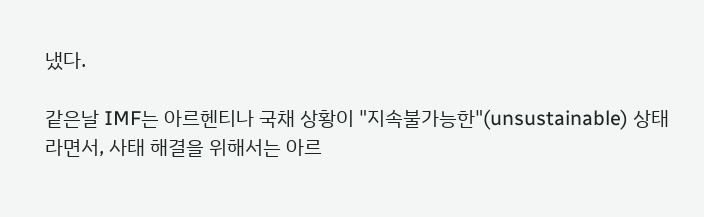냈다.

같은날 IMF는 아르헨티나 국채 상황이 "지속불가능한"(unsustainable) 상태라면서, 사태 해결을 위해서는 아르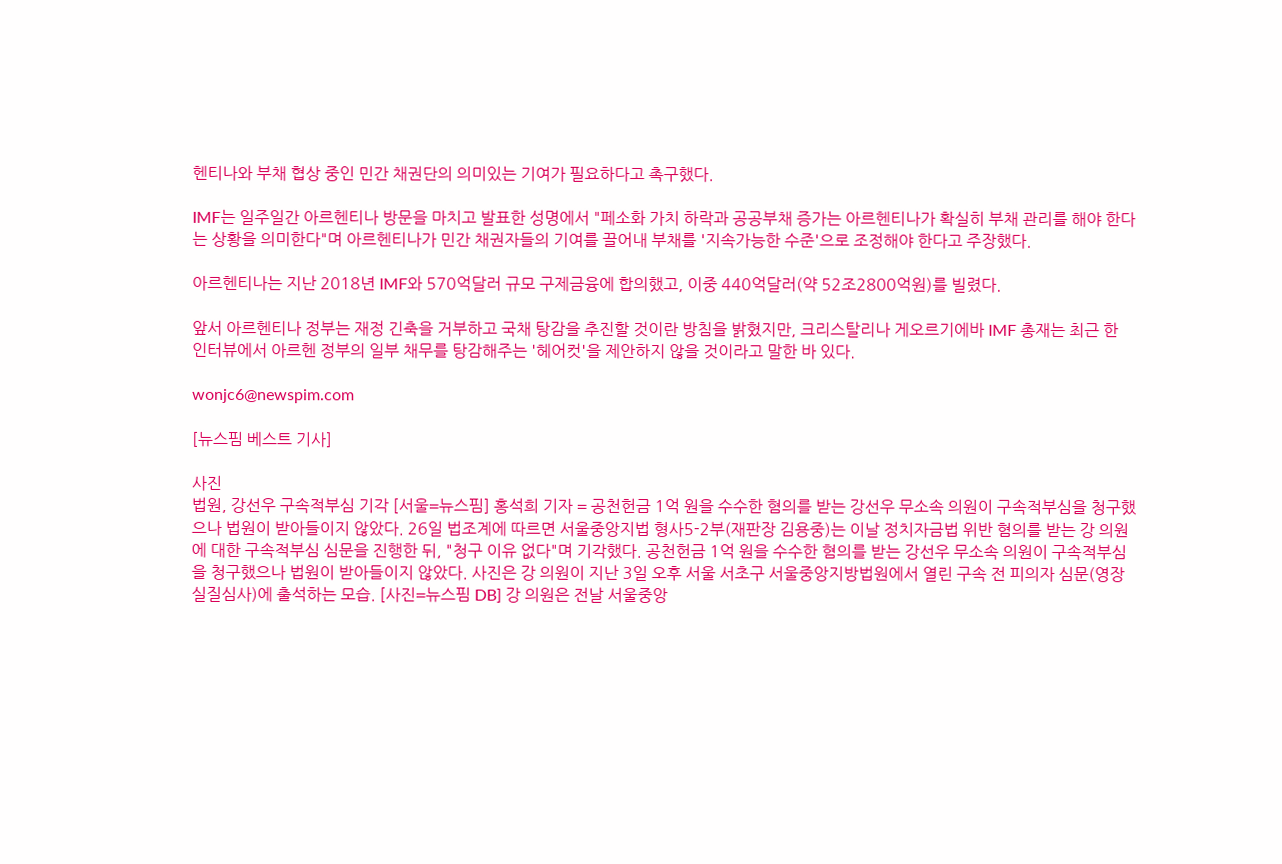헨티나와 부채 협상 중인 민간 채권단의 의미있는 기여가 필요하다고 촉구했다.

IMF는 일주일간 아르헨티나 방문을 마치고 발표한 성명에서 "페소화 가치 하락과 공공부채 증가는 아르헨티나가 확실히 부채 관리를 해야 한다는 상황을 의미한다"며 아르헨티나가 민간 채권자들의 기여를 끌어내 부채를 '지속가능한 수준'으로 조정해야 한다고 주장했다.

아르헨티나는 지난 2018년 IMF와 570억달러 규모 구제금융에 합의했고, 이중 440억달러(약 52조2800억원)를 빌렸다.

앞서 아르헨티나 정부는 재정 긴축을 거부하고 국채 탕감을 추진할 것이란 방침을 밝혔지만, 크리스탈리나 게오르기에바 IMF 총재는 최근 한 인터뷰에서 아르헨 정부의 일부 채무를 탕감해주는 '헤어컷'을 제안하지 않을 것이라고 말한 바 있다.

wonjc6@newspim.com

[뉴스핌 베스트 기사]

사진
법원, 강선우 구속적부심 기각 [서울=뉴스핌] 홍석희 기자 = 공천헌금 1억 원을 수수한 혐의를 받는 강선우 무소속 의원이 구속적부심을 청구했으나 법원이 받아들이지 않았다. 26일 법조계에 따르면 서울중앙지법 형사5-2부(재판장 김용중)는 이날 정치자금법 위반 혐의를 받는 강 의원에 대한 구속적부심 심문을 진행한 뒤, "청구 이유 없다"며 기각했다. 공천헌금 1억 원을 수수한 혐의를 받는 강선우 무소속 의원이 구속적부심을 청구했으나 법원이 받아들이지 않았다. 사진은 강 의원이 지난 3일 오후 서울 서초구 서울중앙지방법원에서 열린 구속 전 피의자 심문(영장실질심사)에 출석하는 모습. [사진=뉴스핌 DB] 강 의원은 전날 서울중앙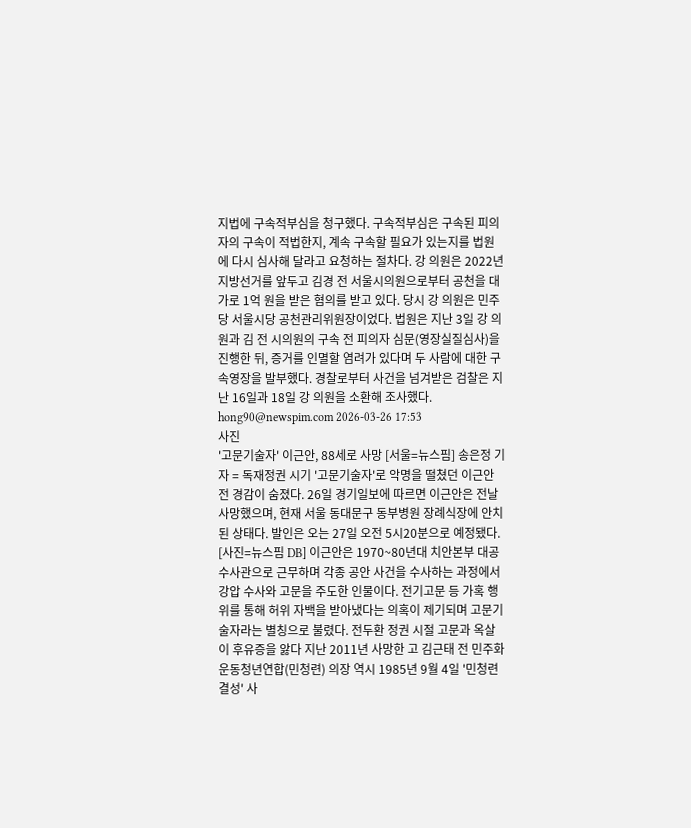지법에 구속적부심을 청구했다. 구속적부심은 구속된 피의자의 구속이 적법한지, 계속 구속할 필요가 있는지를 법원에 다시 심사해 달라고 요청하는 절차다. 강 의원은 2022년 지방선거를 앞두고 김경 전 서울시의원으로부터 공천을 대가로 1억 원을 받은 혐의를 받고 있다. 당시 강 의원은 민주당 서울시당 공천관리위원장이었다. 법원은 지난 3일 강 의원과 김 전 시의원의 구속 전 피의자 심문(영장실질심사)을 진행한 뒤, 증거를 인멸할 염려가 있다며 두 사람에 대한 구속영장을 발부했다. 경찰로부터 사건을 넘겨받은 검찰은 지난 16일과 18일 강 의원을 소환해 조사했다. hong90@newspim.com 2026-03-26 17:53
사진
'고문기술자' 이근안, 88세로 사망 [서울=뉴스핌] 송은정 기자 = 독재정권 시기 '고문기술자'로 악명을 떨쳤던 이근안 전 경감이 숨졌다. 26일 경기일보에 따르면 이근안은 전날 사망했으며, 현재 서울 동대문구 동부병원 장례식장에 안치된 상태다. 발인은 오는 27일 오전 5시20분으로 예정됐다. [사진=뉴스핌 DB] 이근안은 1970~80년대 치안본부 대공수사관으로 근무하며 각종 공안 사건을 수사하는 과정에서 강압 수사와 고문을 주도한 인물이다. 전기고문 등 가혹 행위를 통해 허위 자백을 받아냈다는 의혹이 제기되며 고문기술자라는 별칭으로 불렸다. 전두환 정권 시절 고문과 옥살이 후유증을 앓다 지난 2011년 사망한 고 김근태 전 민주화운동청년연합(민청련) 의장 역시 1985년 9월 4일 '민청련 결성' 사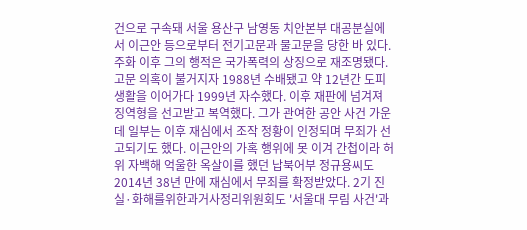건으로 구속돼 서울 용산구 남영동 치안본부 대공분실에서 이근안 등으로부터 전기고문과 물고문을 당한 바 있다. 주화 이후 그의 행적은 국가폭력의 상징으로 재조명됐다. 고문 의혹이 불거지자 1988년 수배됐고 약 12년간 도피 생활을 이어가다 1999년 자수했다. 이후 재판에 넘겨져 징역형을 선고받고 복역했다. 그가 관여한 공안 사건 가운데 일부는 이후 재심에서 조작 정황이 인정되며 무죄가 선고되기도 했다. 이근안의 가혹 행위에 못 이겨 간첩이라 허위 자백해 억울한 옥살이를 했던 납북어부 정규용씨도 2014년 38년 만에 재심에서 무죄를 확정받았다. 2기 진실·화해를위한과거사정리위원회도 '서울대 무림 사건'과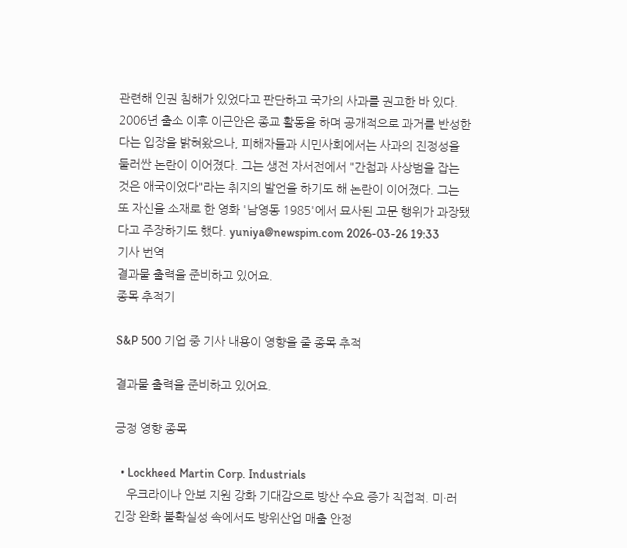관련해 인권 침해가 있었다고 판단하고 국가의 사과를 권고한 바 있다. 2006년 출소 이후 이근안은 종교 활동을 하며 공개적으로 과거를 반성한다는 입장을 밝혀왔으나, 피해자들과 시민사회에서는 사과의 진정성을 둘러싼 논란이 이어졌다. 그는 생전 자서전에서 "간첩과 사상범을 잡는 것은 애국이었다"라는 취지의 발언을 하기도 해 논란이 이어졌다. 그는 또 자신을 소재로 한 영화 '남영동 1985'에서 묘사된 고문 행위가 과장됐다고 주장하기도 했다. yuniya@newspim.com 2026-03-26 19:33
기사 번역
결과물 출력을 준비하고 있어요.
종목 추적기

S&P 500 기업 중 기사 내용이 영향을 줄 종목 추적

결과물 출력을 준비하고 있어요.

긍정 영향 종목

  • Lockheed Martin Corp. Industrials
    우크라이나 안보 지원 강화 기대감으로 방산 수요 증가 직접적. 미·러 긴장 완화 불확실성 속에서도 방위산업 매출 안정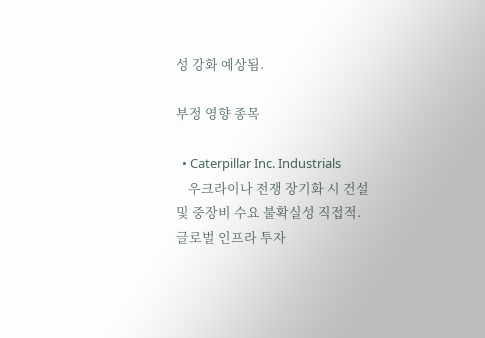성 강화 예상됨.

부정 영향 종목

  • Caterpillar Inc. Industrials
    우크라이나 전쟁 장기화 시 건설 및 중장비 수요 불확실성 직접적. 글로벌 인프라 투자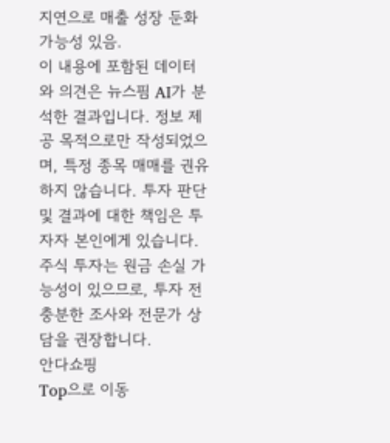지연으로 매출 성장 둔화 가능성 있음.
이 내용에 포함된 데이터와 의견은 뉴스핌 AI가 분석한 결과입니다. 정보 제공 목적으로만 작성되었으며, 특정 종목 매매를 권유하지 않습니다. 투자 판단 및 결과에 대한 책임은 투자자 본인에게 있습니다. 주식 투자는 원금 손실 가능성이 있으므로, 투자 전 충분한 조사와 전문가 상담을 권장합니다.
안다쇼핑
Top으로 이동